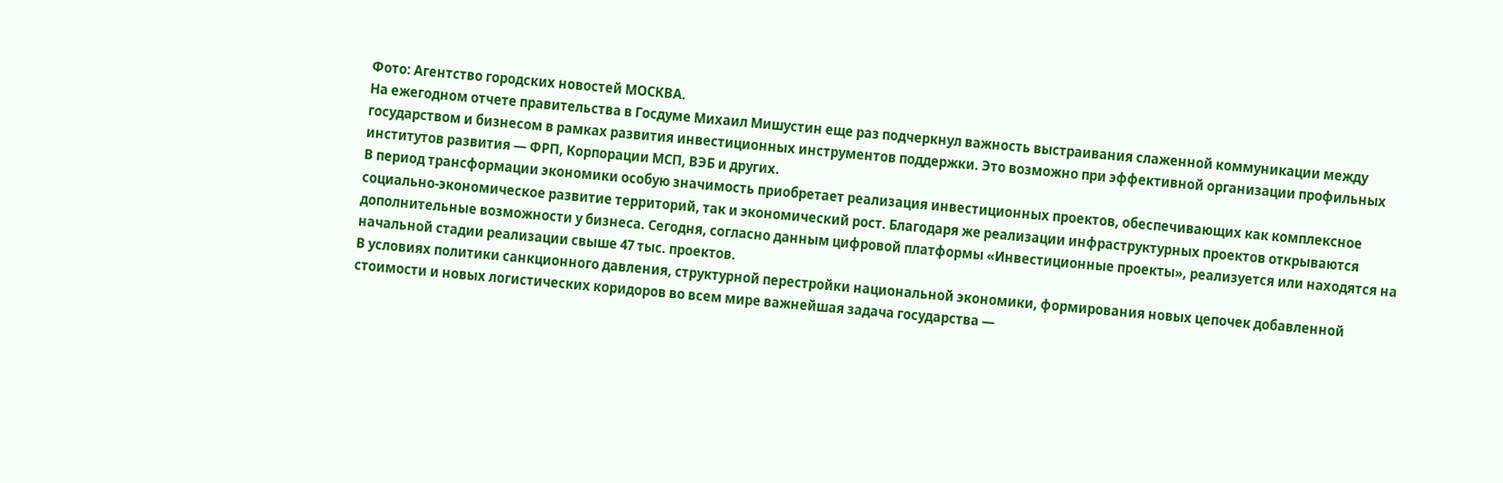Фото: Агентство городских новостей МОСКВА.
На ежегодном отчете правительства в Госдуме Михаил Мишустин еще раз подчеркнул важность выстраивания слаженной коммуникации между государством и бизнесом в рамках развития инвестиционных инструментов поддержки. Это возможно при эффективной организации профильных институтов развития — ФРП, Корпорации МСП, ВЭБ и других.
В период трансформации экономики особую значимость приобретает реализация инвестиционных проектов, обеспечивающих как комплексное социально-экономическое развитие территорий, так и экономический рост. Благодаря же реализации инфраструктурных проектов открываются дополнительные возможности у бизнеса. Сегодня, согласно данным цифровой платформы «Инвестиционные проекты», реализуется или находятся на начальной стадии реализации свыше 47 тыс. проектов.
В условиях политики санкционного давления, структурной перестройки национальной экономики, формирования новых цепочек добавленной стоимости и новых логистических коридоров во всем мире важнейшая задача государства —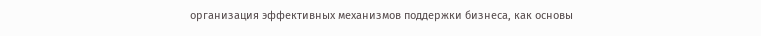организация эффективных механизмов поддержки бизнеса, как основы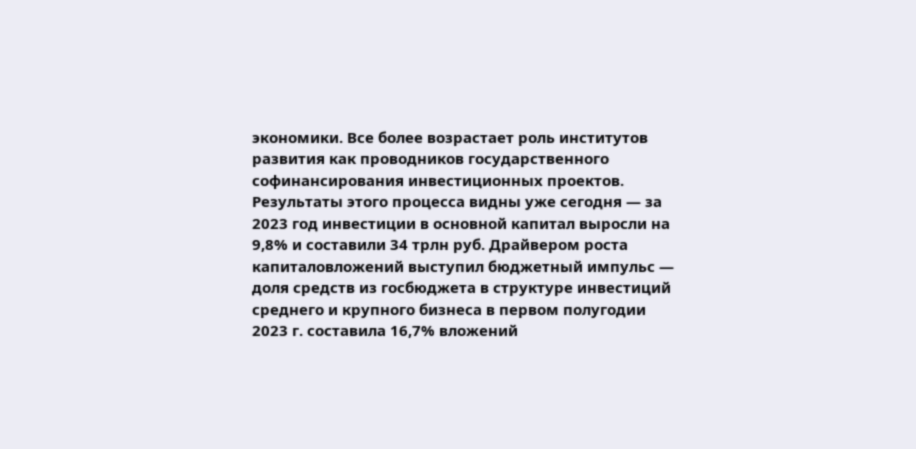экономики. Все более возрастает роль институтов развития как проводников государственного софинансирования инвестиционных проектов. Результаты этого процесса видны уже сегодня — за 2023 год инвестиции в основной капитал выросли на 9,8% и составили 34 трлн руб. Драйвером роста капиталовложений выступил бюджетный импульс — доля средств из госбюджета в структуре инвестиций среднего и крупного бизнеса в первом полугодии 2023 г. составила 16,7% вложений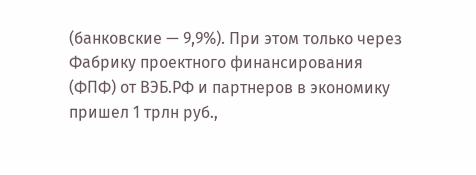(банковские — 9,9%). При этом только через Фабрику проектного финансирования (ФПФ) от ВЭБ.РФ и партнеров в экономику пришел 1 трлн руб.,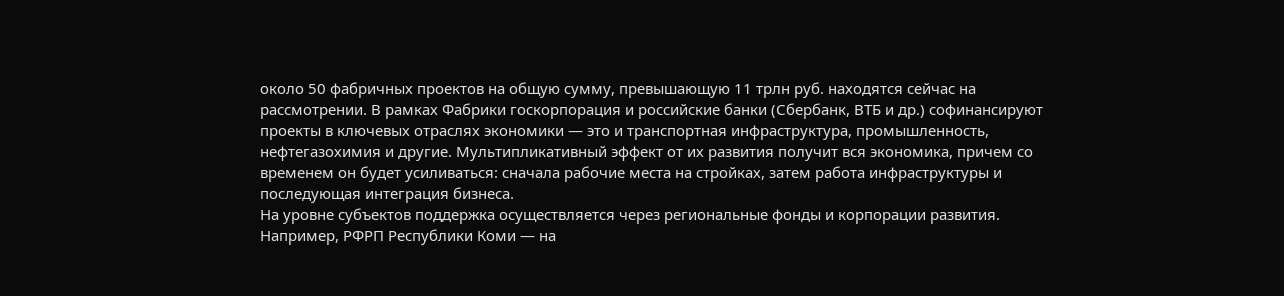около 50 фабричных проектов на общую сумму, превышающую 11 трлн руб. находятся сейчас на рассмотрении. В рамках Фабрики госкорпорация и российские банки (Сбербанк, ВТБ и др.) софинансируют проекты в ключевых отраслях экономики — это и транспортная инфраструктура, промышленность, нефтегазохимия и другие. Мультипликативный эффект от их развития получит вся экономика, причем со временем он будет усиливаться: сначала рабочие места на стройках, затем работа инфраструктуры и последующая интеграция бизнеса.
На уровне субъектов поддержка осуществляется через региональные фонды и корпорации развития. Например, РФРП Республики Коми — на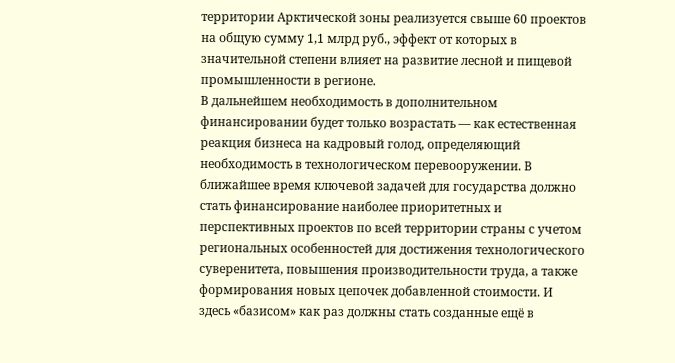территории Арктической зоны реализуется свыше 60 проектов на общую сумму 1,1 млрд руб., эффект от которых в значительной степени влияет на развитие лесной и пищевой промышленности в регионе.
В дальнейшем необходимость в дополнительном финансировании будет только возрастать — как естественная реакция бизнеса на кадровый голод, определяющий необходимость в технологическом перевооружении. В ближайшее время ключевой задачей для государства должно стать финансирование наиболее приоритетных и перспективных проектов по всей территории страны с учетом региональных особенностей для достижения технологического суверенитета, повышения производительности труда, а также формирования новых цепочек добавленной стоимости. И здесь «базисом» как раз должны стать созданные ещё в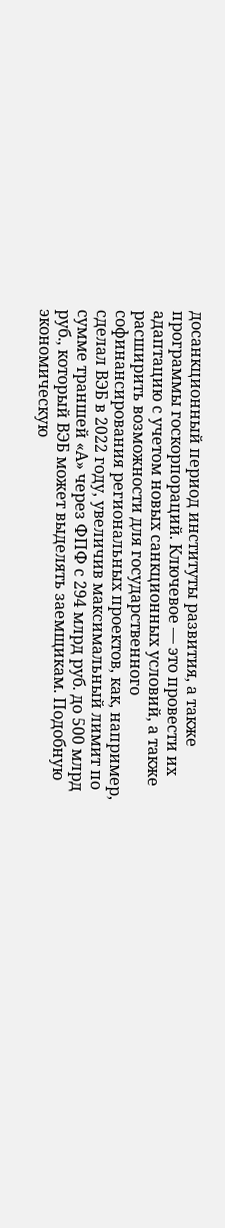досанкционный период институты развития, а также программы госкорпораций. Ключевое — это провести их адаптацию с учетом новых санкционных условий, а также расширить возможности для государственного софинансирования региональных проектов, как, например, сделал ВЭБ в 2022 году, увеличив максимальный лимит по сумме траншей «А» через ФПФ с 294 млрд руб. до 500 млрд руб., который ВЭБ может выделять заемщикам. Подобную экономическую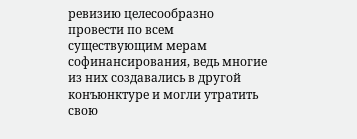ревизию целесообразно провести по всем существующим мерам софинансирования, ведь многие из них создавались в другой конъюнктуре и могли утратить свою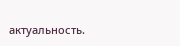актуальность.